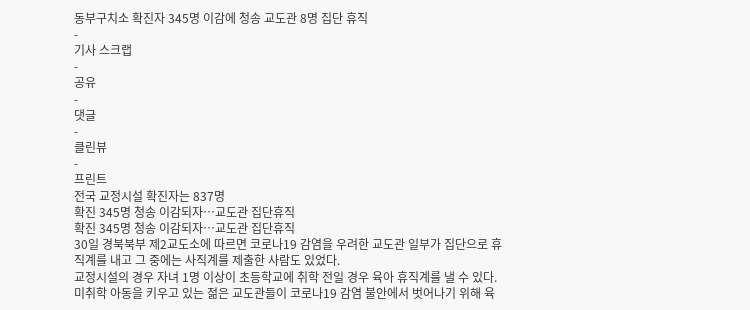동부구치소 확진자 345명 이감에 청송 교도관 8명 집단 휴직
-
기사 스크랩
-
공유
-
댓글
-
클린뷰
-
프린트
전국 교정시설 확진자는 837명
확진 345명 청송 이감되자…교도관 집단휴직
확진 345명 청송 이감되자…교도관 집단휴직
30일 경북북부 제2교도소에 따르면 코로나19 감염을 우려한 교도관 일부가 집단으로 휴직계를 내고 그 중에는 사직계를 제출한 사람도 있었다.
교정시설의 경우 자녀 1명 이상이 초등학교에 취학 전일 경우 육아 휴직계를 낼 수 있다. 미취학 아동을 키우고 있는 젊은 교도관들이 코로나19 감염 불안에서 벗어나기 위해 육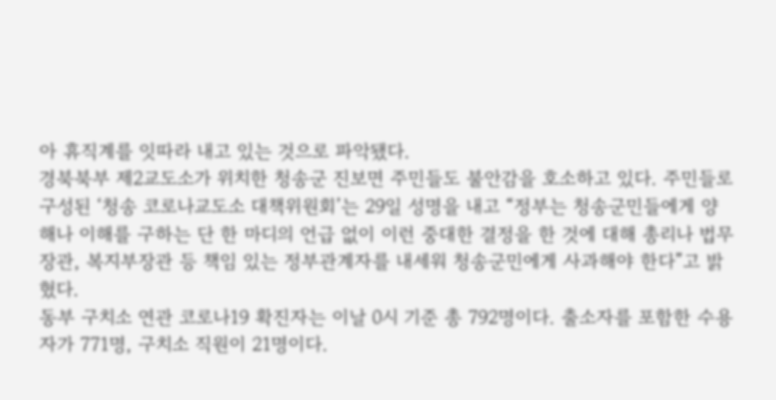아 휴직계를 잇따라 내고 있는 것으로 파악됐다.
경북북부 제2교도소가 위치한 청송군 진보면 주민들도 불안감을 호소하고 있다. 주민들로 구성된 ‘청송 코로나교도소 대책위원회’는 29일 성명을 내고 “정부는 청송군민들에게 양해나 이해를 구하는 단 한 마디의 언급 없이 이런 중대한 결정을 한 것에 대해 총리나 법무장관, 복지부장관 등 책임 있는 정부관계자를 내세워 청송군민에게 사과해야 한다”고 밝혔다.
동부 구치소 연관 코로나19 확진자는 이날 0시 기준 총 792명이다. 출소자를 포함한 수용자가 771명, 구치소 직원이 21명이다.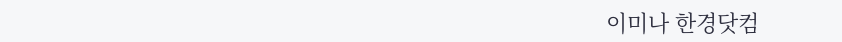이미나 한경닷컴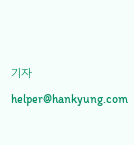기자 helper@hankyung.com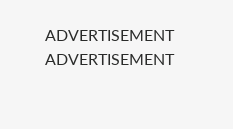ADVERTISEMENT
ADVERTISEMENT